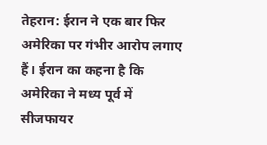तेहरान: ईरान ने एक बार फिर अमेरिका पर गंभीर आरोप लगाए हैं। ईरान का कहना है कि अमेरिका ने मध्य पूर्व में सीजफायर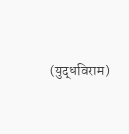(युद्धविराम)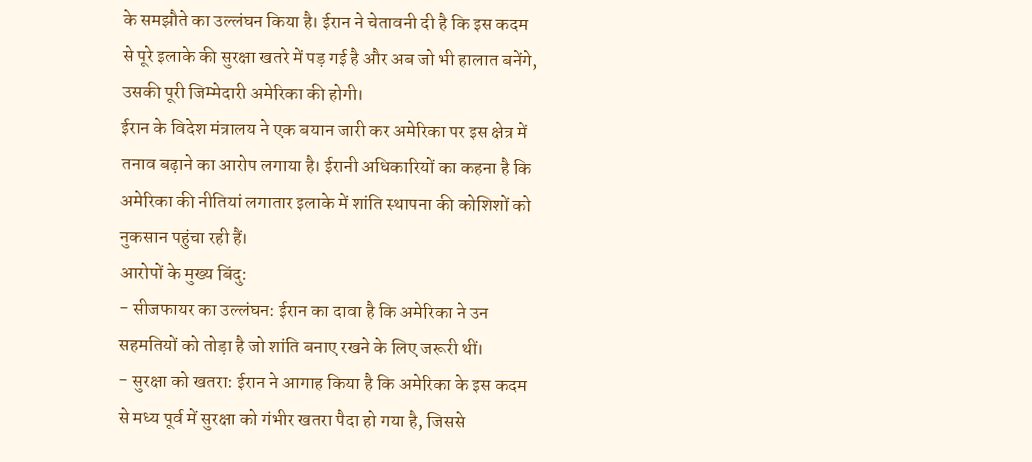के समझौते का उल्लंघन किया है। ईरान ने चेतावनी दी है कि इस कदम से पूरे इलाके की सुरक्षा खतरे में पड़ गई है और अब जो भी हालात बनेंगे, उसकी पूरी जिम्मेदारी अमेरिका की होगी।
ईरान के विदेश मंत्रालय ने एक बयान जारी कर अमेरिका पर इस क्षेत्र में तनाव बढ़ाने का आरोप लगाया है। ईरानी अधिकारियों का कहना है कि अमेरिका की नीतियां लगातार इलाके में शांति स्थापना की कोशिशों को नुकसान पहुंचा रही हैं।
आरोपों के मुख्य बिंदु:
- सीजफायर का उल्लंघन: ईरान का दावा है कि अमेरिका ने उन सहमतियों को तोड़ा है जो शांति बनाए रखने के लिए जरूरी थीं।
- सुरक्षा को खतरा: ईरान ने आगाह किया है कि अमेरिका के इस कदम से मध्य पूर्व में सुरक्षा को गंभीर खतरा पैदा हो गया है, जिससे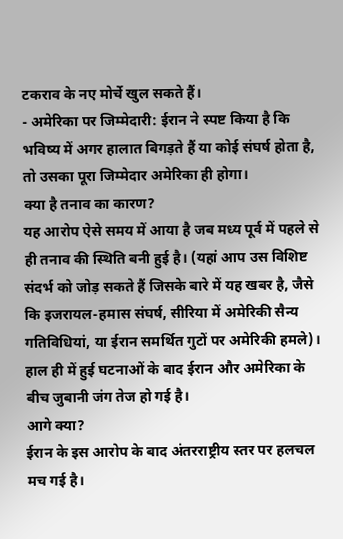टकराव के नए मोर्चे खुल सकते हैं।
- अमेरिका पर जिम्मेदारी: ईरान ने स्पष्ट किया है कि भविष्य में अगर हालात बिगड़ते हैं या कोई संघर्ष होता है, तो उसका पूरा जिम्मेदार अमेरिका ही होगा।
क्या है तनाव का कारण?
यह आरोप ऐसे समय में आया है जब मध्य पूर्व में पहले से ही तनाव की स्थिति बनी हुई है। (यहां आप उस विशिष्ट संदर्भ को जोड़ सकते हैं जिसके बारे में यह खबर है, जैसे कि इजरायल-हमास संघर्ष, सीरिया में अमेरिकी सैन्य गतिविधियां, या ईरान समर्थित गुटों पर अमेरिकी हमले)। हाल ही में हुई घटनाओं के बाद ईरान और अमेरिका के बीच जुबानी जंग तेज हो गई है।
आगे क्या?
ईरान के इस आरोप के बाद अंतरराष्ट्रीय स्तर पर हलचल मच गई है।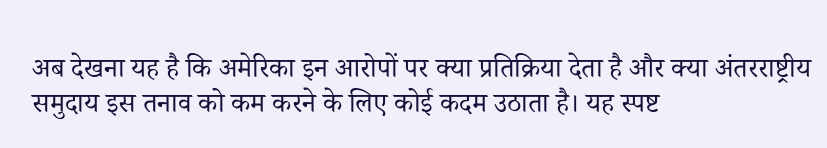अब देखना यह है कि अमेरिका इन आरोपों पर क्या प्रतिक्रिया देता है और क्या अंतरराष्ट्रीय समुदाय इस तनाव को कम करने के लिए कोई कदम उठाता है। यह स्पष्ट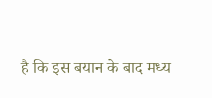है कि इस बयान के बाद मध्य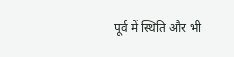पूर्व में स्थिति और भी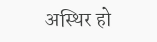अस्थिर हो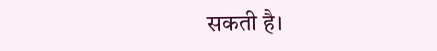सकती है।